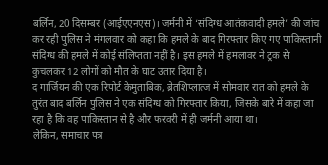बर्लिन, 20 दिसम्बर (आईएएनएस)। जर्मनी में ‘संदिग्ध आतंकवादी हमले’ की जांच कर रही पुलिस ने मंगलवार को कहा कि हमले के बाद गिरफ्तार किए गए पाकिस्तानी संदिग्ध की हमले में कोई संलिप्तता नहीं है। इस हमले में हमलावर ने ट्रक से कुचलकर 12 लोगों को मौत के घाट उतार दिया है।
द गार्जियन की एक रिपोर्ट केमुताबिक, ब्रेतशिप्लात्ज में सोमवार रात को हमले के तुरंत बाद बर्लिन पुलिस ने एक संदिग्ध को गिरफ्तार किया, जिसके बारे में कहा जा रहा है कि वह पाकिस्तान से है और फरवरी में ही जर्मनी आया था।
लेकिन, समाचार पत्र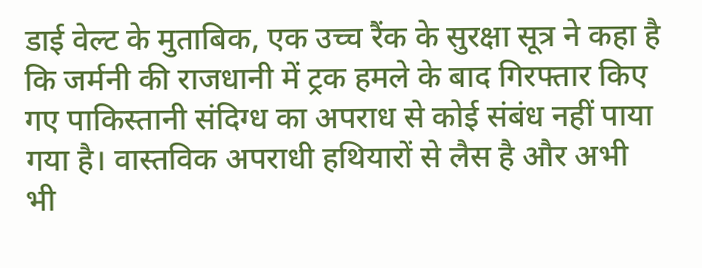डाई वेल्ट के मुताबिक, एक उच्च रैंक के सुरक्षा सूत्र ने कहा है कि जर्मनी की राजधानी में ट्रक हमले के बाद गिरफ्तार किए गए पाकिस्तानी संदिग्ध का अपराध से कोई संबंध नहीं पाया गया है। वास्तविक अपराधी हथियारों से लैस है और अभी भी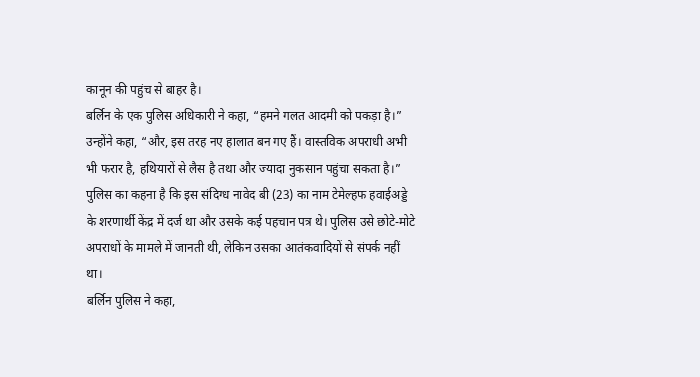कानून की पहुंच से बाहर है।
बर्लिन के एक पुलिस अधिकारी ने कहा, “हमने गलत आदमी को पकड़ा है।”
उन्होंने कहा, “और, इस तरह नए हालात बन गए हैं। वास्तविक अपराधी अभी भी फरार है, हथियारों से लैस है तथा और ज्यादा नुकसान पहुंचा सकता है।”
पुलिस का कहना है कि इस संदिग्ध नावेद बी (23) का नाम टेमेल्हफ हवाईअड्डे के शरणार्थी केंद्र में दर्ज था और उसके कई पहचान पत्र थे। पुलिस उसे छोटे-मोटे अपराधों के मामले में जानती थी, लेकिन उसका आतंकवादियों से संपर्क नहीं था।
बर्लिन पुलिस ने कहा,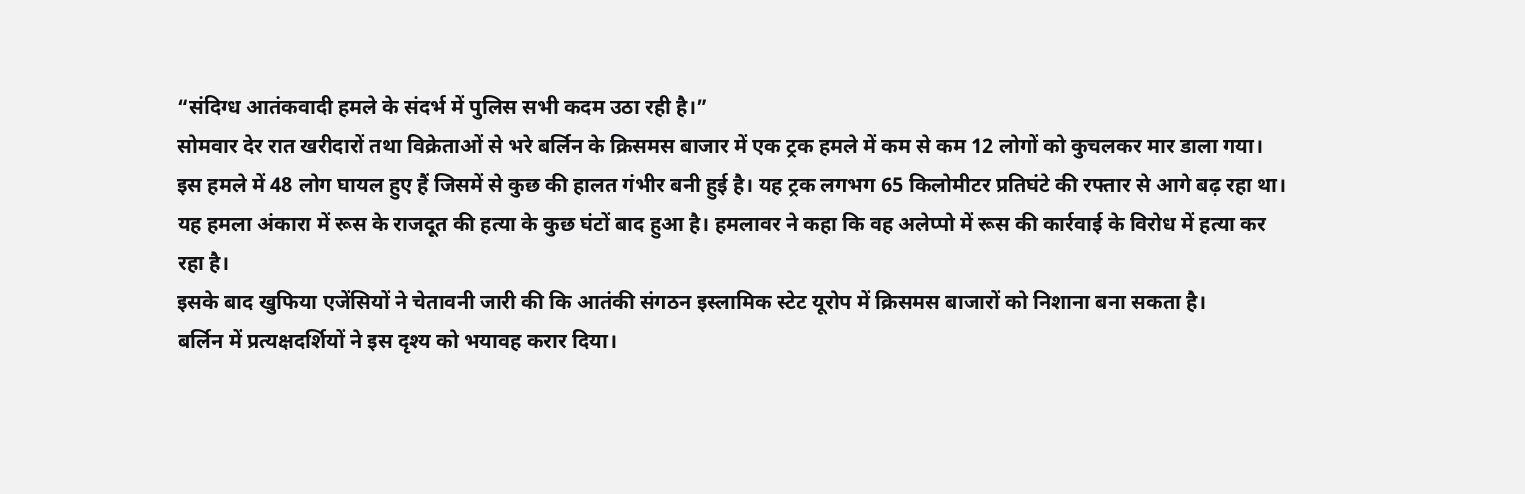“संदिग्ध आतंकवादी हमले के संदर्भ में पुलिस सभी कदम उठा रही है।”
सोमवार देर रात खरीदारों तथा विक्रेताओं से भरे बर्लिन के क्रिसमस बाजार में एक ट्रक हमले में कम से कम 12 लोगों को कुचलकर मार डाला गया।
इस हमले में 48 लोग घायल हुए हैं जिसमें से कुछ की हालत गंभीर बनी हुई है। यह ट्रक लगभग 65 किलोमीटर प्रतिघंटे की रफ्तार से आगे बढ़ रहा था।
यह हमला अंकारा में रूस के राजदूत की हत्या के कुछ घंटों बाद हुआ है। हमलावर ने कहा कि वह अलेप्पो में रूस की कार्रवाई के विरोध में हत्या कर रहा है।
इसके बाद खुफिया एजेंसियों ने चेतावनी जारी की कि आतंकी संगठन इस्लामिक स्टेट यूरोप में क्रिसमस बाजारों को निशाना बना सकता है।
बर्लिन में प्रत्यक्षदर्शियों ने इस दृश्य को भयावह करार दिया।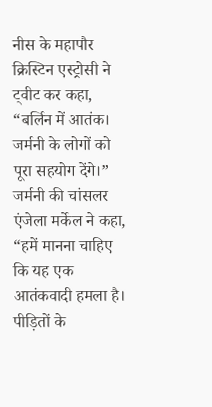नीस के महापौर क्रिस्टिन एस्ट्रोसी ने ट्वीट कर कहा, “बर्लिन में आतंक। जर्मनी के लोगों को पूरा सहयोग देंगे।”
जर्मनी की चांसलर एंजेला मर्केल ने कहा, “हमें मानना चाहिए कि यह एक आतंकवादी हमला है। पीड़ितों के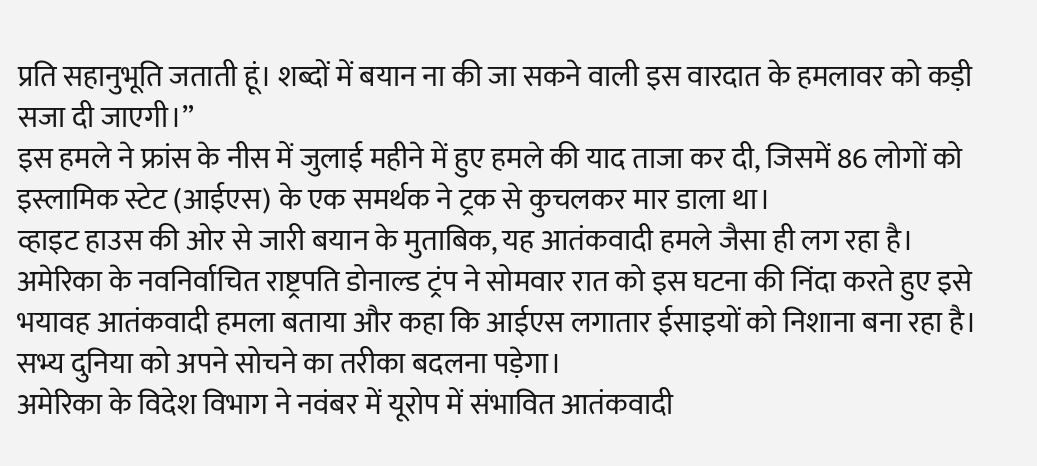प्रति सहानुभूति जताती हूं। शब्दों में बयान ना की जा सकने वाली इस वारदात के हमलावर को कड़ी सजा दी जाएगी।”
इस हमले ने फ्रांस के नीस में जुलाई महीने में हुए हमले की याद ताजा कर दी, जिसमें 86 लोगों को इस्लामिक स्टेट (आईएस) के एक समर्थक ने ट्रक से कुचलकर मार डाला था।
व्हाइट हाउस की ओर से जारी बयान के मुताबिक, यह आतंकवादी हमले जैसा ही लग रहा है।
अमेरिका के नवनिर्वाचित राष्ट्रपति डोनाल्ड ट्रंप ने सोमवार रात को इस घटना की निंदा करते हुए इसे भयावह आतंकवादी हमला बताया और कहा कि आईएस लगातार ईसाइयों को निशाना बना रहा है। सभ्य दुनिया को अपने सोचने का तरीका बदलना पड़ेगा।
अमेरिका के विदेश विभाग ने नवंबर में यूरोप में संभावित आतंकवादी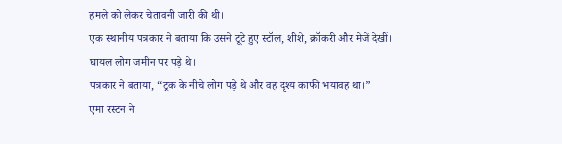हमले को लेकर चेतावनी जारी की थी।
एक स्थानीय पत्रकार ने बताया कि उसने टूटे हुए स्टॉल, शीशे, क्रॉकरी और मेजें देखीं। घायल लोग जमीन पर पड़े थे।
पत्रकार ने बताया, “ट्रक के नीचे लोग पड़े थे और वह दृश्य काफी भयावह था।”
एमा रस्टन ने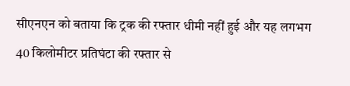सीएनएन को बताया कि ट्रक की रफ्तार धीमी नहीं हुई और यह लगभग 40 किलोमीटर प्रतिघंटा की रफ्तार से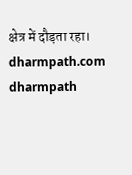क्षेत्र में दौड़ता रहा।
dharmpath.com dharmpath